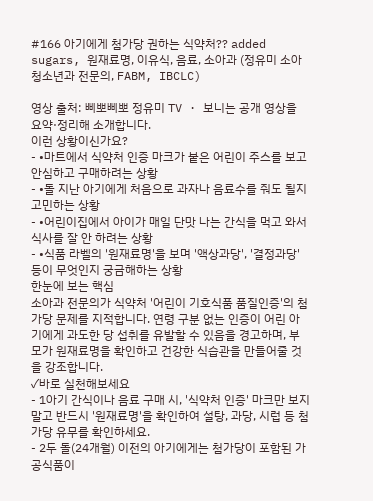#166 아기에게 첨가당 권하는 식약처?? added sugars, 원재료명, 이유식, 음료, 소아과 (정유미 소아청소년과 전문의, FABM, IBCLC)

영상 출처: 삐뽀삐뽀 정유미 TV · 보니는 공개 영상을 요약·정리해 소개합니다.
이런 상황이신가요?
- •마트에서 식약처 인증 마크가 붙은 어린이 주스를 보고 안심하고 구매하려는 상황
- •돌 지난 아기에게 처음으로 과자나 음료수를 줘도 될지 고민하는 상황
- •어린이집에서 아이가 매일 단맛 나는 간식을 먹고 와서 식사를 잘 안 하려는 상황
- •식품 라벨의 '원재료명'을 보며 '액상과당', '결정과당' 등이 무엇인지 궁금해하는 상황
한눈에 보는 핵심
소아과 전문의가 식약처 '어린이 기호식품 품질인증'의 첨가당 문제를 지적합니다. 연령 구분 없는 인증이 어린 아기에게 과도한 당 섭취를 유발할 수 있음을 경고하며, 부모가 원재료명을 확인하고 건강한 식습관을 만들어줄 것을 강조합니다.
✓바로 실천해보세요
- 1아기 간식이나 음료 구매 시, '식약처 인증' 마크만 보지 말고 반드시 '원재료명'을 확인하여 설탕, 과당, 시럽 등 첨가당 유무를 확인하세요.
- 2두 돌(24개월) 이전의 아기에게는 첨가당이 포함된 가공식품이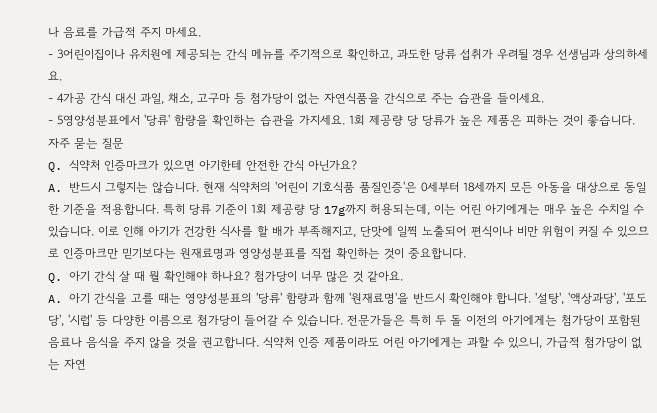나 음료를 가급적 주지 마세요.
- 3어린이집이나 유치원에 제공되는 간식 메뉴를 주기적으로 확인하고, 과도한 당류 섭취가 우려될 경우 선생님과 상의하세요.
- 4가공 간식 대신 과일, 채소, 고구마 등 첨가당이 없는 자연식품을 간식으로 주는 습관을 들이세요.
- 5영양성분표에서 '당류' 함량을 확인하는 습관을 가지세요. 1회 제공량 당 당류가 높은 제품은 피하는 것이 좋습니다.
자주 묻는 질문
Q. 식약처 인증마크가 있으면 아기한테 안전한 간식 아닌가요?
A. 반드시 그렇지는 않습니다. 현재 식약처의 '어린이 기호식품 품질인증'은 0세부터 18세까지 모든 아동을 대상으로 동일한 기준을 적용합니다. 특히 당류 기준이 1회 제공량 당 17g까지 허용되는데, 이는 어린 아기에게는 매우 높은 수치일 수 있습니다. 이로 인해 아기가 건강한 식사를 할 배가 부족해지고, 단맛에 일찍 노출되어 편식이나 비만 위험이 커질 수 있으므로 인증마크만 믿기보다는 원재료명과 영양성분표를 직접 확인하는 것이 중요합니다.
Q. 아기 간식 살 때 뭘 확인해야 하나요? 첨가당이 너무 많은 것 같아요.
A. 아기 간식을 고를 때는 영양성분표의 '당류' 함량과 함께 '원재료명'을 반드시 확인해야 합니다. '설탕', '액상과당', '포도당', '시럽' 등 다양한 이름으로 첨가당이 들어갈 수 있습니다. 전문가들은 특히 두 돌 이전의 아기에게는 첨가당이 포함된 음료나 음식을 주지 않을 것을 권고합니다. 식약처 인증 제품이라도 어린 아기에게는 과할 수 있으니, 가급적 첨가당이 없는 자연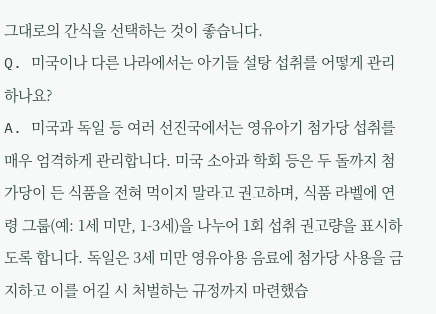그대로의 간식을 선택하는 것이 좋습니다.
Q. 미국이나 다른 나라에서는 아기들 설탕 섭취를 어떻게 관리하나요?
A. 미국과 독일 등 여러 선진국에서는 영유아기 첨가당 섭취를 매우 엄격하게 관리합니다. 미국 소아과 학회 등은 두 돌까지 첨가당이 든 식품을 전혀 먹이지 말라고 권고하며, 식품 라벨에 연령 그룹(예: 1세 미만, 1-3세)을 나누어 1회 섭취 권고량을 표시하도록 합니다. 독일은 3세 미만 영유아용 음료에 첨가당 사용을 금지하고 이를 어길 시 처벌하는 규정까지 마련했습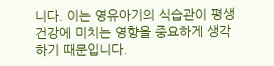니다. 이는 영유아기의 식습관이 평생 건강에 미치는 영향을 중요하게 생각하기 때문입니다.